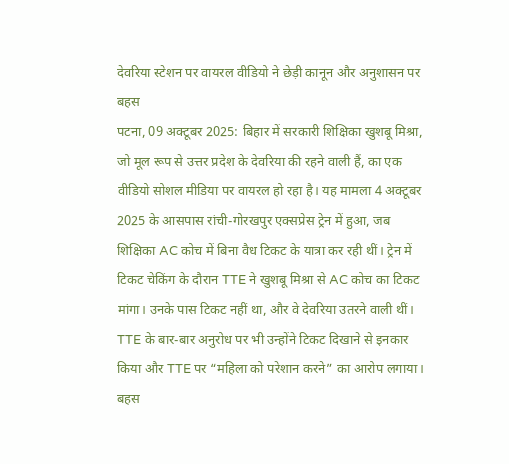देवरिया स्टेशन पर वायरल वीडियो ने छेड़ी कानून और अनुशासन पर बहस
पटना, 09 अक्टूबर 2025: बिहार में सरकारी शिक्षिका खुशबू मिश्रा, जो मूल रूप से उत्तर प्रदेश के देवरिया की रहने वाली हैं, का एक वीडियो सोशल मीडिया पर वायरल हो रहा है। यह मामला 4 अक्टूबर 2025 के आसपास रांची-गोरखपुर एक्सप्रेस ट्रेन में हुआ, जब शिक्षिका AC कोच में बिना वैध टिकट के यात्रा कर रही थीं। ट्रेन में टिकट चेकिंग के दौरान TTE ने खुशबू मिश्रा से AC कोच का टिकट मांगा। उनके पास टिकट नहीं था, और वे देवरिया उतरने वाली थीं। TTE के बार-बार अनुरोध पर भी उन्होंने टिकट दिखाने से इनकार किया और TTE पर “महिला को परेशान करने” का आरोप लगाया।
बहस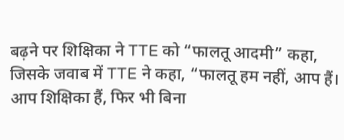बढ़ने पर शिक्षिका ने TTE को “फालतू आदमी” कहा, जिसके जवाब में TTE ने कहा, “फालतू हम नहीं, आप हैं। आप शिक्षिका हैं, फिर भी बिना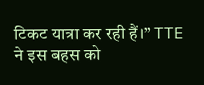टिकट यात्रा कर रही हैं।” TTE ने इस बहस को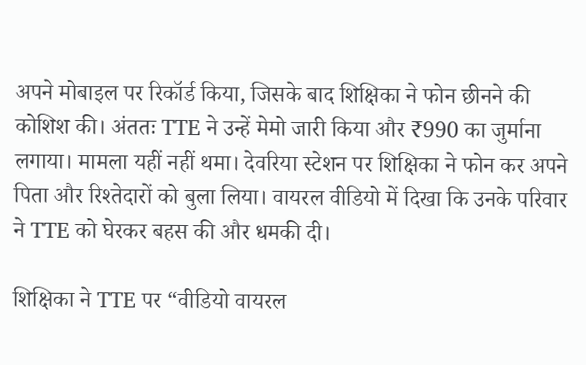अपने मोबाइल पर रिकॉर्ड किया, जिसके बाद शिक्षिका ने फोन छीनने की कोशिश की। अंततः TTE ने उन्हें मेमो जारी किया और ₹990 का जुर्माना लगाया। मामला यहीं नहीं थमा। देवरिया स्टेशन पर शिक्षिका ने फोन कर अपने पिता और रिश्तेदारों को बुला लिया। वायरल वीडियो में दिखा कि उनके परिवार ने TTE को घेरकर बहस की और धमकी दी।

शिक्षिका ने TTE पर “वीडियो वायरल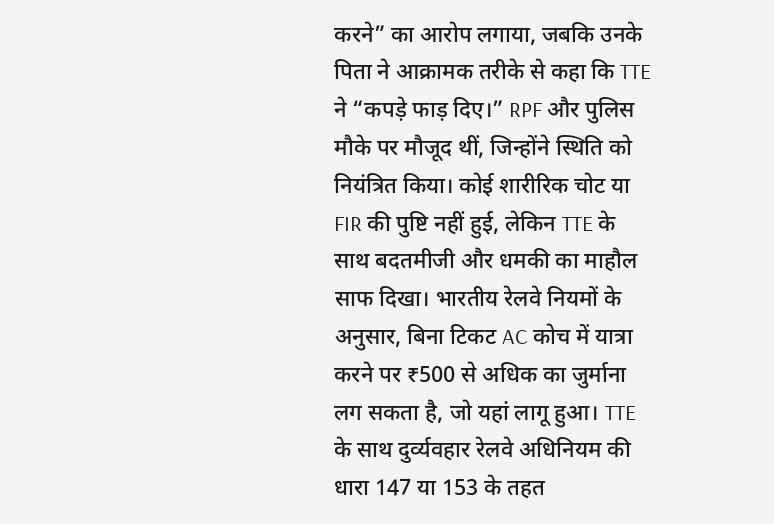करने” का आरोप लगाया, जबकि उनके पिता ने आक्रामक तरीके से कहा कि TTE ने “कपड़े फाड़ दिए।” RPF और पुलिस मौके पर मौजूद थीं, जिन्होंने स्थिति को नियंत्रित किया। कोई शारीरिक चोट या FIR की पुष्टि नहीं हुई, लेकिन TTE के साथ बदतमीजी और धमकी का माहौल साफ दिखा। भारतीय रेलवे नियमों के अनुसार, बिना टिकट AC कोच में यात्रा करने पर ₹500 से अधिक का जुर्माना लग सकता है, जो यहां लागू हुआ। TTE के साथ दुर्व्यवहार रेलवे अधिनियम की धारा 147 या 153 के तहत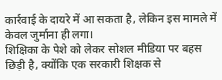कार्रवाई के दायरे में आ सकता है, लेकिन इस मामले में केवल जुर्माना ही लगा।
शिक्षिका के पेशे को लेकर सोशल मीडिया पर बहस छिड़ी है, क्योंकि एक सरकारी शिक्षक से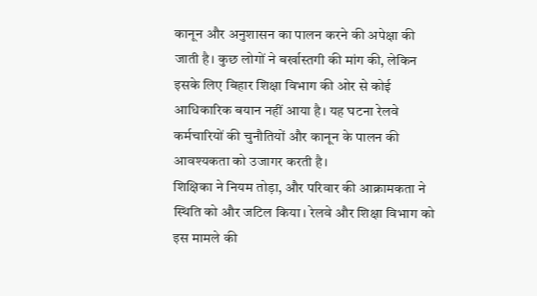कानून और अनुशासन का पालन करने की अपेक्षा की जाती है। कुछ लोगों ने बर्खास्तगी की मांग की, लेकिन इसके लिए बिहार शिक्षा विभाग की ओर से कोई आधिकारिक बयान नहीं आया है। यह घटना रेलवे कर्मचारियों की चुनौतियों और कानून के पालन की आवश्यकता को उजागर करती है।
शिक्षिका ने नियम तोड़ा, और परिवार की आक्रामकता ने स्थिति को और जटिल किया। रेलवे और शिक्षा विभाग को इस मामले की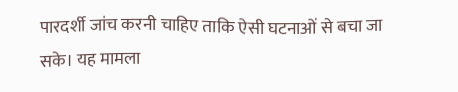पारदर्शी जांच करनी चाहिए ताकि ऐसी घटनाओं से बचा जा सके। यह मामला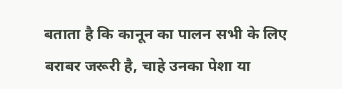बताता है कि कानून का पालन सभी के लिए बराबर जरूरी है, चाहे उनका पेशा या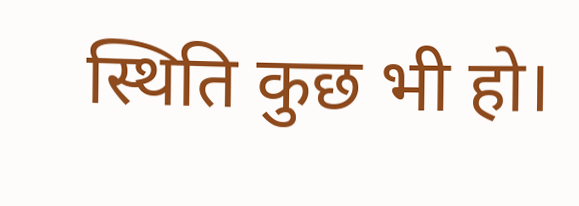स्थिति कुछ भी हो।